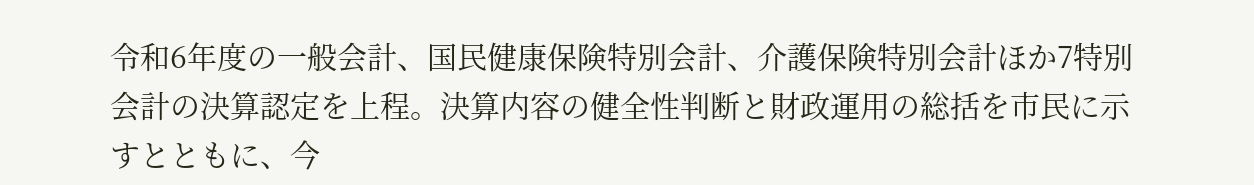令和6年度の一般会計、国民健康保険特別会計、介護保険特別会計ほか7特別会計の決算認定を上程。決算内容の健全性判断と財政運用の総括を市民に示すとともに、今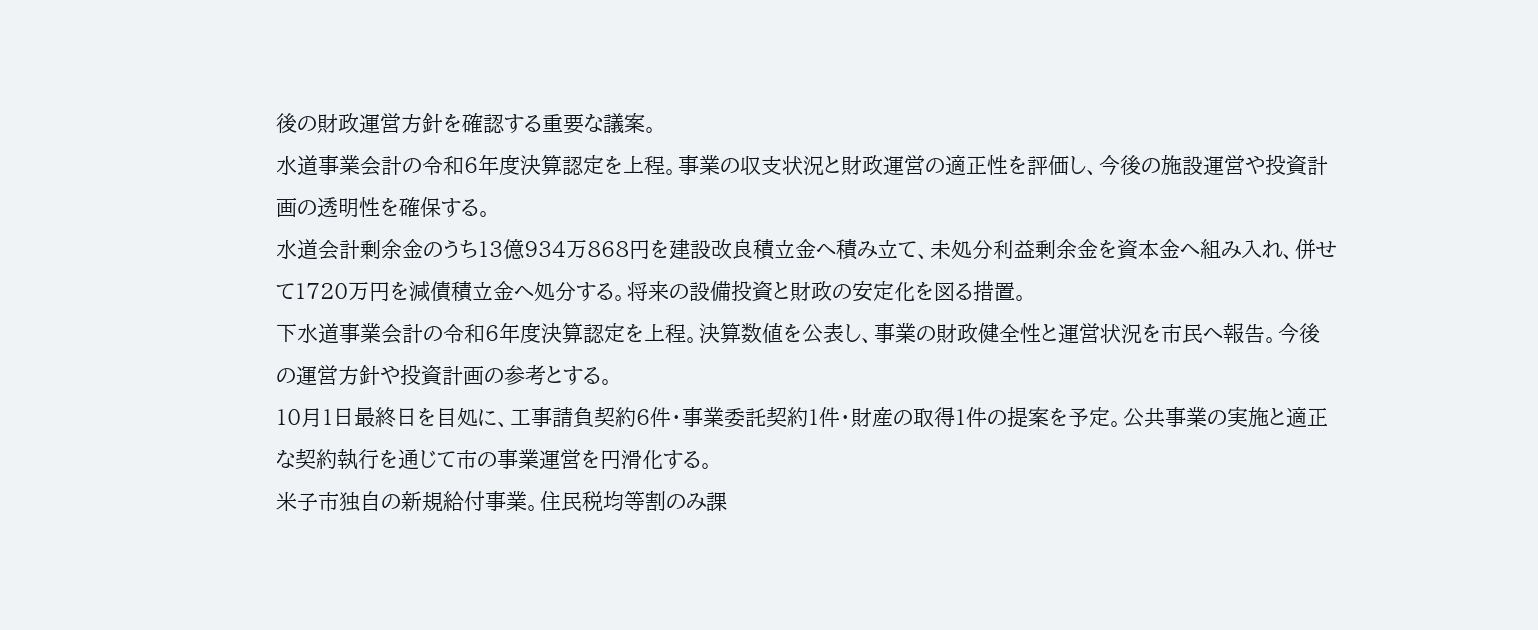後の財政運営方針を確認する重要な議案。
水道事業会計の令和6年度決算認定を上程。事業の収支状況と財政運営の適正性を評価し、今後の施設運営や投資計画の透明性を確保する。
水道会計剰余金のうち13億934万868円を建設改良積立金へ積み立て、未処分利益剰余金を資本金へ組み入れ、併せて1720万円を減債積立金へ処分する。将来の設備投資と財政の安定化を図る措置。
下水道事業会計の令和6年度決算認定を上程。決算数値を公表し、事業の財政健全性と運営状況を市民へ報告。今後の運営方針や投資計画の参考とする。
10月1日最終日を目処に、工事請負契約6件・事業委託契約1件・財産の取得1件の提案を予定。公共事業の実施と適正な契約執行を通じて市の事業運営を円滑化する。
米子市独自の新規給付事業。住民税均等割のみ課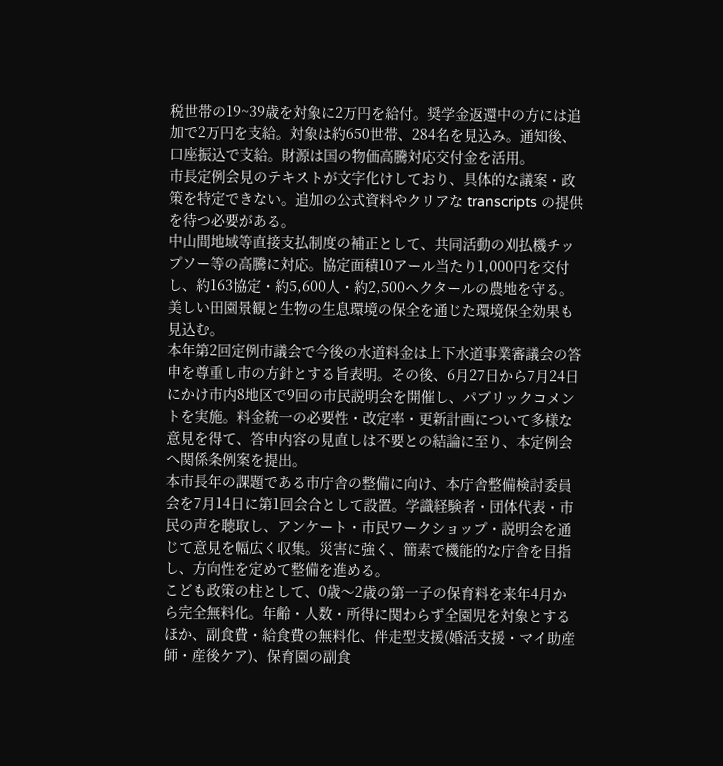税世帯の19~39歳を対象に2万円を給付。奨学金返還中の方には追加で2万円を支給。対象は約650世帯、284名を見込み。通知後、口座振込で支給。財源は国の物価高騰対応交付金を活用。
市長定例会見のテキストが文字化けしており、具体的な議案・政策を特定できない。追加の公式資料やクリアな transcripts の提供を待つ必要がある。
中山間地域等直接支払制度の補正として、共同活動の刈払機チップソー等の高騰に対応。協定面積10アール当たり1,000円を交付し、約163協定・約5,600人・約2,500ヘクタールの農地を守る。美しい田園景観と生物の生息環境の保全を通じた環境保全効果も見込む。
本年第2回定例市議会で今後の水道料金は上下水道事業審議会の答申を尊重し市の方針とする旨表明。その後、6月27日から7月24日にかけ市内8地区で9回の市民説明会を開催し、パブリックコメントを実施。料金統一の必要性・改定率・更新計画について多様な意見を得て、答申内容の見直しは不要との結論に至り、本定例会へ関係条例案を提出。
本市長年の課題である市庁舎の整備に向け、本庁舎整備検討委員会を7月14日に第1回会合として設置。学識経験者・団体代表・市民の声を聴取し、アンケート・市民ワークショップ・説明会を通じて意見を幅広く収集。災害に強く、簡素で機能的な庁舎を目指し、方向性を定めて整備を進める。
こども政策の柱として、0歳〜2歳の第一子の保育料を来年4月から完全無料化。年齢・人数・所得に関わらず全園児を対象とするほか、副食費・給食費の無料化、伴走型支援(婚活支援・マイ助産師・産後ケア)、保育園の副食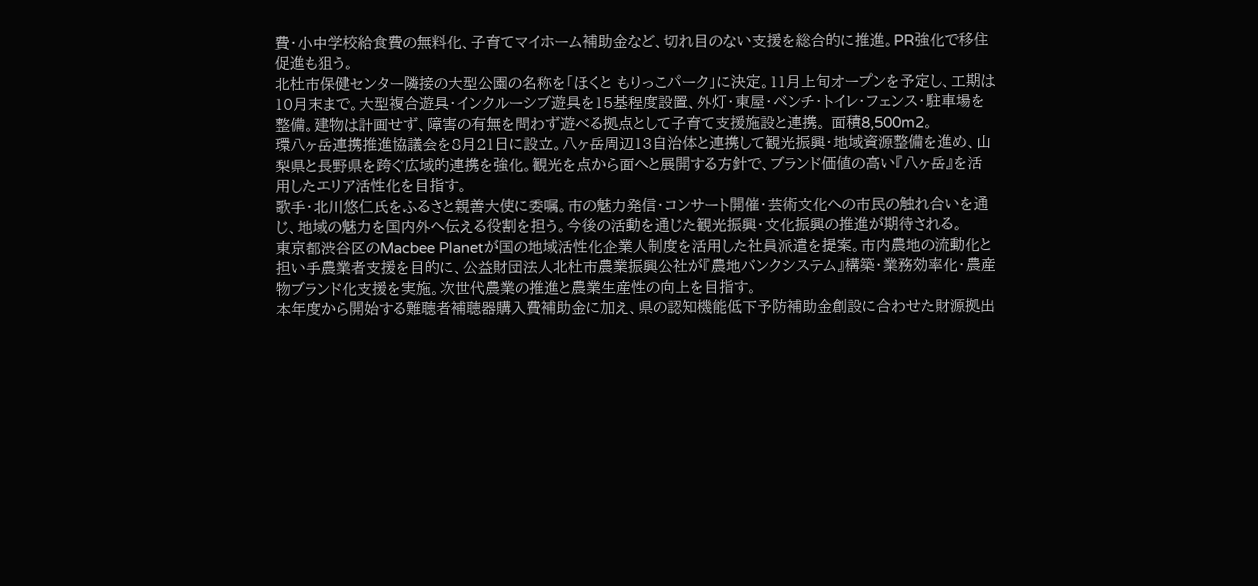費・小中学校給食費の無料化、子育てマイホーム補助金など、切れ目のない支援を総合的に推進。PR強化で移住促進も狙う。
北杜市保健センター隣接の大型公園の名称を「ほくと もりっこパーク」に決定。11月上旬オープンを予定し、工期は10月末まで。大型複合遊具・インクルーシブ遊具を15基程度設置、外灯・東屋・ベンチ・トイレ・フェンス・駐車場を整備。建物は計画せず、障害の有無を問わず遊べる拠点として子育て支援施設と連携。 面積8,500m2。
環八ヶ岳連携推進協議会を8月21日に設立。八ヶ岳周辺13自治体と連携して観光振興・地域資源整備を進め、山梨県と長野県を跨ぐ広域的連携を強化。観光を点から面へと展開する方針で、ブランド価値の高い『八ヶ岳』を活用したエリア活性化を目指す。
歌手・北川悠仁氏をふるさと親善大使に委嘱。市の魅力発信・コンサート開催・芸術文化への市民の触れ合いを通じ、地域の魅力を国内外へ伝える役割を担う。今後の活動を通じた観光振興・文化振興の推進が期待される。
東京都渋谷区のMacbee Planetが国の地域活性化企業人制度を活用した社員派遣を提案。市内農地の流動化と担い手農業者支援を目的に、公益財団法人北杜市農業振興公社が『農地バンクシステム』構築・業務効率化・農産物ブランド化支援を実施。次世代農業の推進と農業生産性の向上を目指す。
本年度から開始する難聴者補聴器購入費補助金に加え、県の認知機能低下予防補助金創設に合わせた財源拠出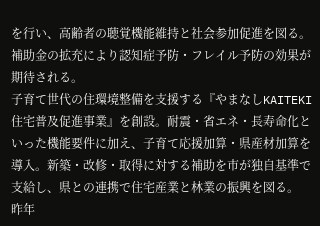を行い、高齢者の聴覚機能維持と社会参加促進を図る。補助金の拡充により認知症予防・フレイル予防の効果が期待される。
子育て世代の住環境整備を支援する『やまなしKAITEKI住宅普及促進事業』を創設。耐震・省エネ・長寿命化といった機能要件に加え、子育て応援加算・県産材加算を導入。新築・改修・取得に対する補助を市が独自基準で支給し、県との連携で住宅産業と林業の振興を図る。
昨年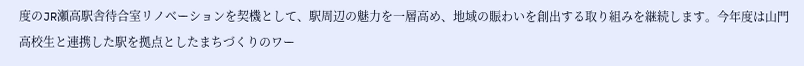度のJR瀬高駅舎待合室リノベーションを契機として、駅周辺の魅力を一層高め、地域の賑わいを創出する取り組みを継続します。今年度は山門高校生と連携した駅を拠点としたまちづくりのワー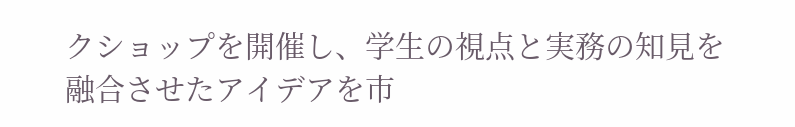クショップを開催し、学生の視点と実務の知見を融合させたアイデアを市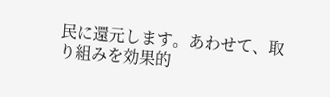民に還元します。あわせて、取り組みを効果的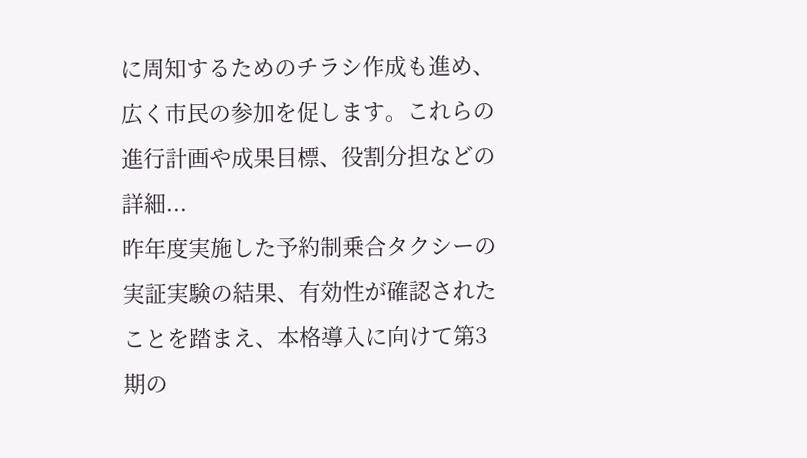に周知するためのチラシ作成も進め、広く市民の参加を促します。これらの進行計画や成果目標、役割分担などの詳細...
昨年度実施した予約制乗合タクシーの実証実験の結果、有効性が確認されたことを踏まえ、本格導入に向けて第3期の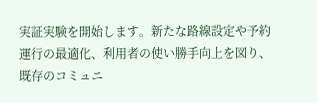実証実験を開始します。新たな路線設定や予約運行の最適化、利用者の使い勝手向上を図り、既存のコミュニ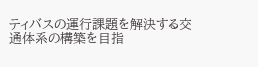ティバスの運行課題を解決する交通体系の構築を目指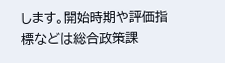します。開始時期や評価指標などは総合政策課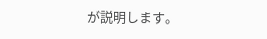が説明します。